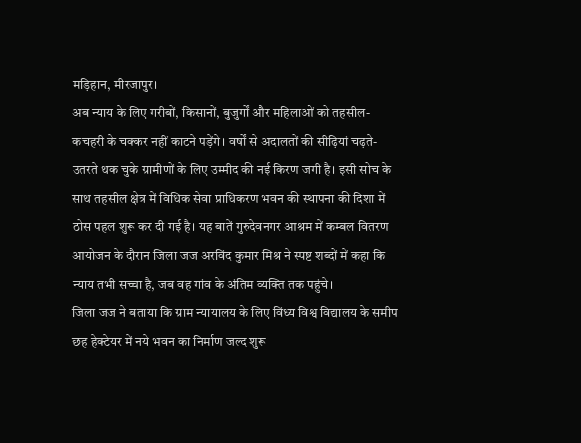मड़िहान, मीरजापुर।
अब न्याय के लिए गरीबों, किसानों, बुजुर्गों और महिलाओं को तहसील-कचहरी के चक्कर नहीं काटने पड़ेंगे। वर्षों से अदालतों की सीढ़ियां चढ़ते-उतरते थक चुके ग्रामीणों के लिए उम्मीद की नई किरण जगी है। इसी सोच के साथ तहसील क्षेत्र में विधिक सेवा प्राधिकरण भवन की स्थापना की दिशा में ठोस पहल शुरू कर दी गई है। यह बातें गुरुदेवनगर आश्रम में कम्बल वितरण आयोजन के दौरान जिला जज अरविंद कुमार मिश्र ने स्पष्ट शब्दों में कहा कि न्याय तभी सच्चा है, जब वह गांव के अंतिम व्यक्ति तक पहुंचे।
जिला जज ने बताया कि ग्राम न्यायालय के लिए विंध्य विश्व विद्यालय के समीप छह हेक्टेयर में नये भवन का निर्माण जल्द शुरू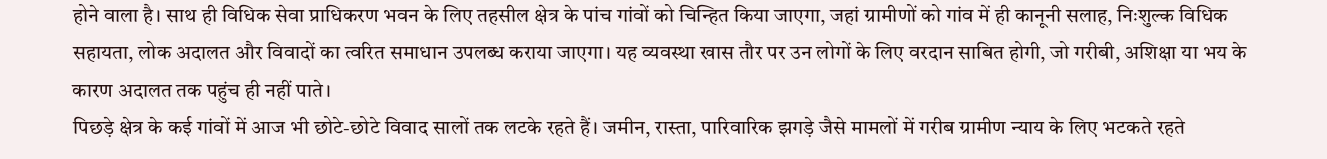होने वाला है। साथ ही विधिक सेवा प्राधिकरण भवन के लिए तहसील क्षेत्र के पांच गांवों को चिन्हित किया जाएगा, जहां ग्रामीणों को गांव में ही कानूनी सलाह, निःशुल्क विधिक सहायता, लोक अदालत और विवादों का त्वरित समाधान उपलब्ध कराया जाएगा। यह व्यवस्था खास तौर पर उन लोगों के लिए वरदान साबित होगी, जो गरीबी, अशिक्षा या भय के कारण अदालत तक पहुंच ही नहीं पाते।
पिछड़े क्षेत्र के कई गांवों में आज भी छोटे-छोटे विवाद सालों तक लटके रहते हैं। जमीन, रास्ता, पारिवारिक झगड़े जैसे मामलों में गरीब ग्रामीण न्याय के लिए भटकते रहते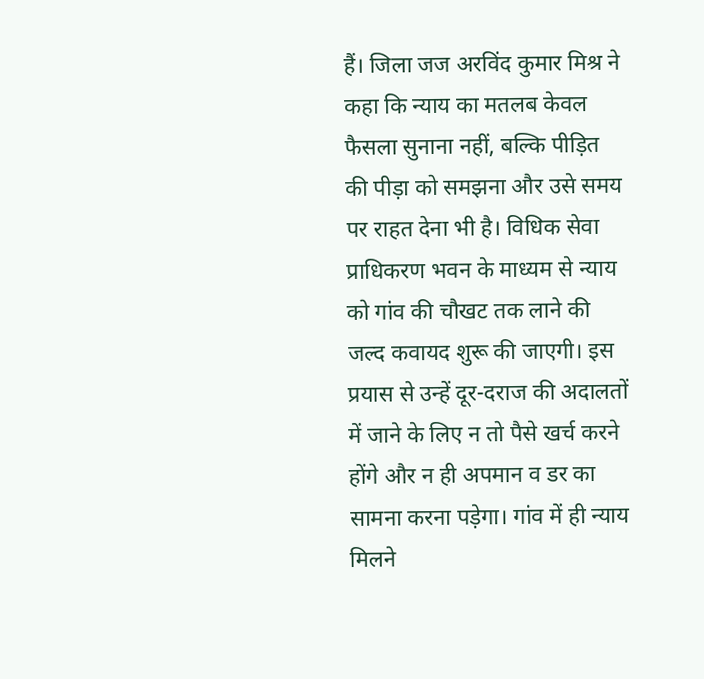हैं। जिला जज अरविंद कुमार मिश्र ने कहा कि न्याय का मतलब केवल फैसला सुनाना नहीं, बल्कि पीड़ित की पीड़ा को समझना और उसे समय पर राहत देना भी है। विधिक सेवा प्राधिकरण भवन के माध्यम से न्याय को गांव की चौखट तक लाने की जल्द कवायद शुरू की जाएगी। इस प्रयास से उन्हें दूर-दराज की अदालतों में जाने के लिए न तो पैसे खर्च करने होंगे और न ही अपमान व डर का सामना करना पड़ेगा। गांव में ही न्याय मिलने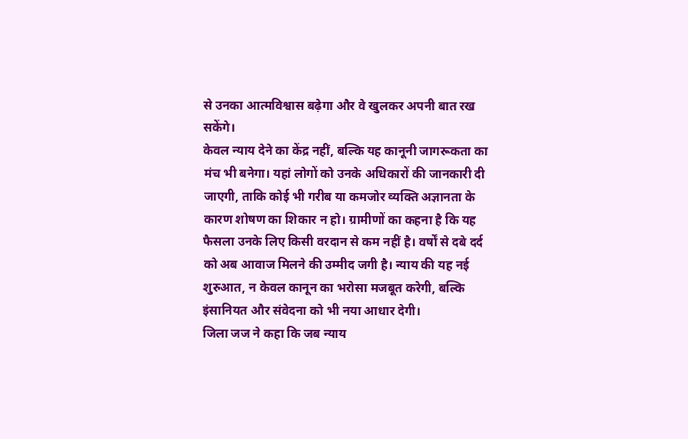से उनका आत्मविश्वास बढ़ेगा और वे खुलकर अपनी बात रख सकेंगे।
केवल न्याय देने का केंद्र नहीं, बल्कि यह कानूनी जागरूकता का मंच भी बनेगा। यहां लोगों को उनके अधिकारों की जानकारी दी जाएगी, ताकि कोई भी गरीब या कमजोर व्यक्ति अज्ञानता के कारण शोषण का शिकार न हो। ग्रामीणों का कहना है कि यह फैसला उनके लिए किसी वरदान से कम नहीं है। वर्षों से दबे दर्द को अब आवाज मिलने की उम्मीद जगी है। न्याय की यह नई शुरुआत, न केवल कानून का भरोसा मजबूत करेगी, बल्कि इंसानियत और संवेदना को भी नया आधार देगी।
जिला जज ने कहा कि जब न्याय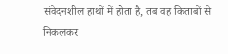संवेदनशील हाथों में होता है, तब वह किताबों से निकलकर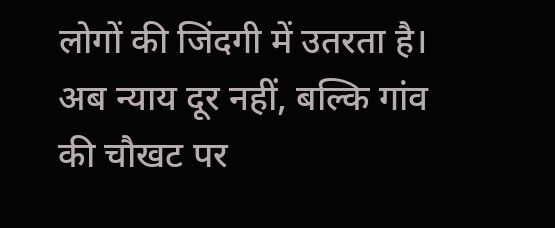लोगों की जिंदगी में उतरता है। अब न्याय दूर नहीं, बल्कि गांव की चौखट पर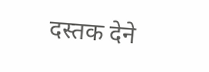दस्तक देने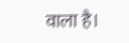वाला है।